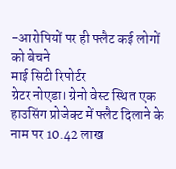-आरोपियों पर ही फ्लैट कई लोगों को बेचने
माई सिटी रिपोर्टर
ग्रेटर नोएडा। ग्रेनो वेस्ट स्थित एक हाउसिंग प्रोजेक्ट में फ्लैट दिलाने के नाम पर 10.42 लाख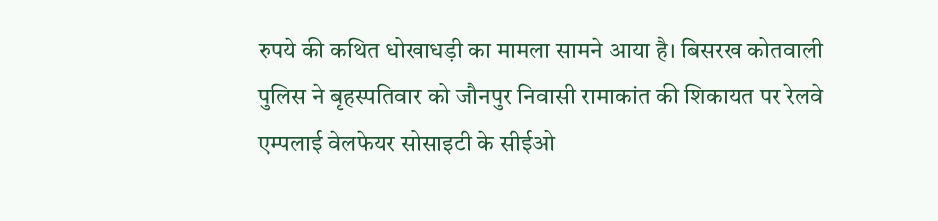रुपये की कथित धोखाधड़ी का मामला सामने आया है। बिसरख कोतवाली पुलिस ने बृहस्पतिवार को जौनपुर निवासी रामाकांत की शिकायत पर रेलवे एम्पलाई वेलफेयर सोसाइटी के सीईओ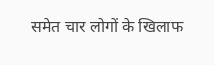समेत चार लोगों के खिलाफ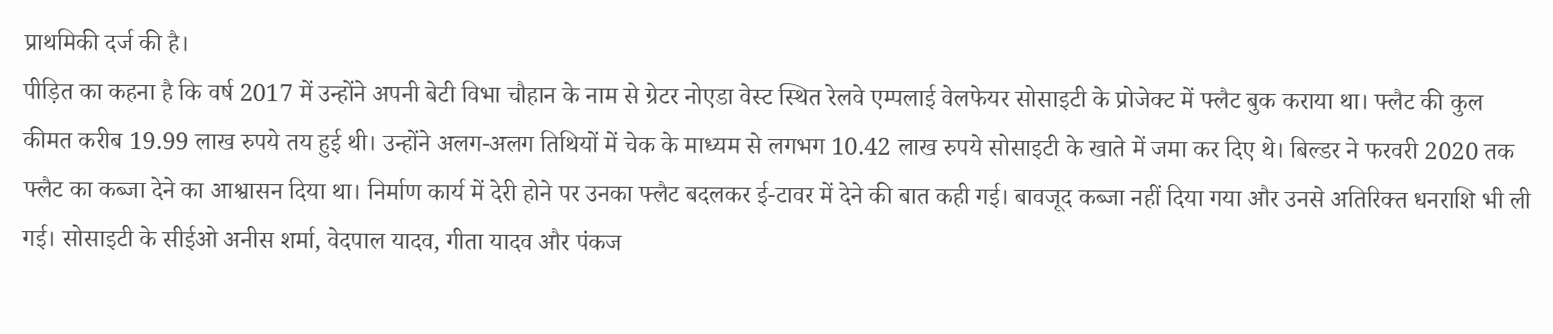प्राथमिकी दर्ज की है।
पीड़ित का कहना है कि वर्ष 2017 में उन्होंने अपनी बेटी विभा चौहान के नाम से ग्रेटर नोएडा वेस्ट स्थित रेलवे एम्पलाई वेलफेयर सोसाइटी के प्रोजेक्ट में फ्लैट बुक कराया था। फ्लैट की कुल कीमत करीब 19.99 लाख रुपये तय हुई थी। उन्होंने अलग-अलग तिथियों में चेक के माध्यम से लगभग 10.42 लाख रुपये सोसाइटी के खाते में जमा कर दिए थे। बिल्डर ने फरवरी 2020 तक फ्लैट का कब्जा देने का आश्वासन दिया था। निर्माण कार्य में देरी होने पर उनका फ्लैट बदलकर ई-टावर में देने की बात कही गई। बावजूद कब्जा नहीं दिया गया और उनसे अतिरिक्त धनराशि भी ली गई। सोसाइटी के सीईओ अनीस शर्मा, वेदपाल यादव, गीता यादव और पंकज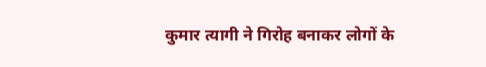कुमार त्यागी ने गिरोह बनाकर लोगों के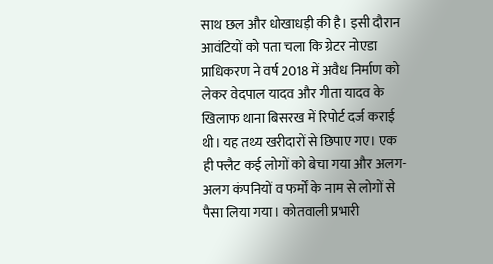साथ छल और धोखाधड़ी की है। इसी दौरान आवंटियों को पता चला कि ग्रेटर नोएडा प्राधिकरण ने वर्ष 2018 में अवैध निर्माण को लेकर वेदपाल यादव और गीता यादव के खिलाफ थाना बिसरख में रिपोर्ट दर्ज कराई थी। यह तथ्य खरीदारों से छिपाए गए। एक ही फ्लैट कई लोगों को बेचा गया और अलग-अलग कंपनियों व फर्मों के नाम से लोगों से पैसा लिया गया। कोतवाली प्रभारी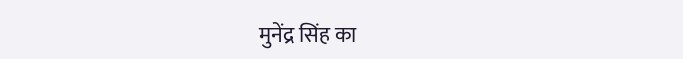मुनेंद्र सिंह का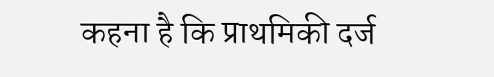कहना है कि प्राथमिकी दर्ज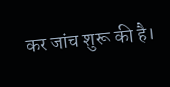कर जांच शुरू की है।